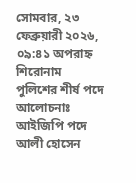সোমবার, ২৩ ফেব্রুয়ারী ২০২৬, ০৯:৪১ অপরাহ্ন
শিরোনাম
পুলিশের শীর্ষ পদে আলোচনাঃ আইজিপি পদে আলী হোসেন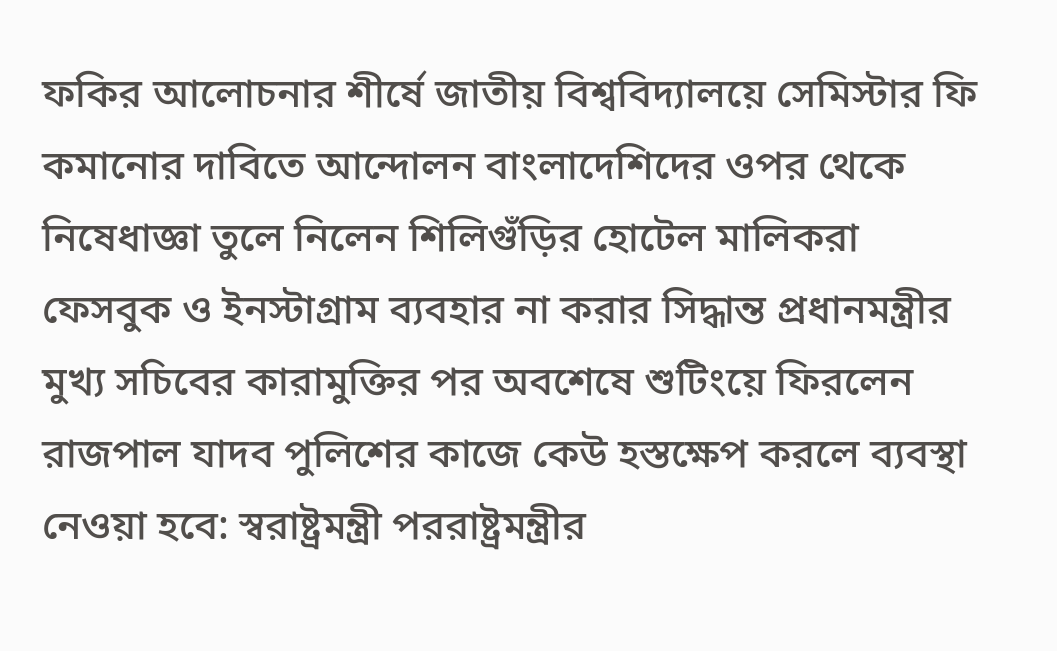ফকির আলোচনার শীর্ষে জাতীয় বিশ্ববিদ্যালয়ে সেমিস্টার ফি কমানোর দাবিতে আন্দোলন বাংলাদেশিদের ওপর থেকে নিষেধাজ্ঞা তুলে নিলেন শিলিগুঁড়ির হোটেল মালিকরা ফেসবুক ও ইনস্টাগ্রাম ব্যবহার না করার সিদ্ধান্ত প্রধানমন্ত্রীর মুখ্য সচিবের কারামুক্তির পর অবশেষে শুটিংয়ে ফিরলেন রাজপাল যাদব পুলিশের কাজে কেউ হস্তক্ষেপ করলে ব্যবস্থা নেওয়া হবে: স্বরাষ্ট্রমন্ত্রী পররাষ্ট্রমন্ত্রীর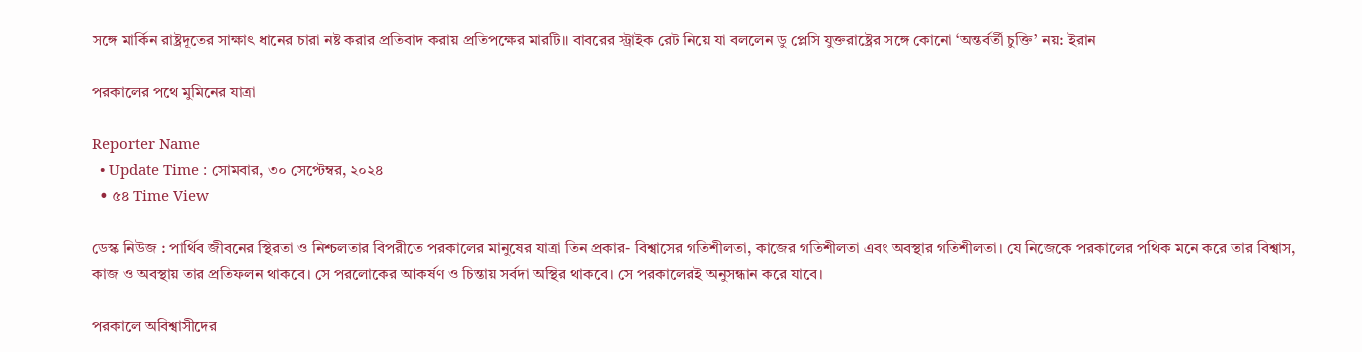সঙ্গে মার্কিন রাষ্ট্রদূতের সাক্ষাৎ ধানের চারা নষ্ট করার প্রতিবাদ করায় প্রতিপক্ষের মারটি॥ বাবরের স্ট্রাইক রেট নিয়ে যা বললেন ডু প্লেসি যুক্তরাষ্ট্রের সঙ্গে কোনো ‘অন্তর্বর্তী চুক্তি’ নয়: ইরান

পরকালের পথে মুমিনের যাত্রা

Reporter Name
  • Update Time : সোমবার, ৩০ সেপ্টেম্বর, ২০২৪
  • ৫৪ Time View

ডেস্ক নিউজ : পার্থিব জীবনের স্থিরতা ও নিশ্চলতার বিপরীতে পরকালের মানুষের যাত্রা তিন প্রকার- বিশ্বাসের গতিশীলতা, কাজের গতিশীলতা এবং অবস্থার গতিশীলতা। যে নিজেকে পরকালের পথিক মনে করে তার বিশ্বাস, কাজ ও অবস্থায় তার প্রতিফলন থাকবে। সে পরলোকের আকর্ষণ ও চিন্তায় সর্বদা অস্থির থাকবে। সে পরকালেরই অনুসন্ধান করে যাবে।

পরকালে অবিশ্বাসীদের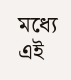মধ্যে এই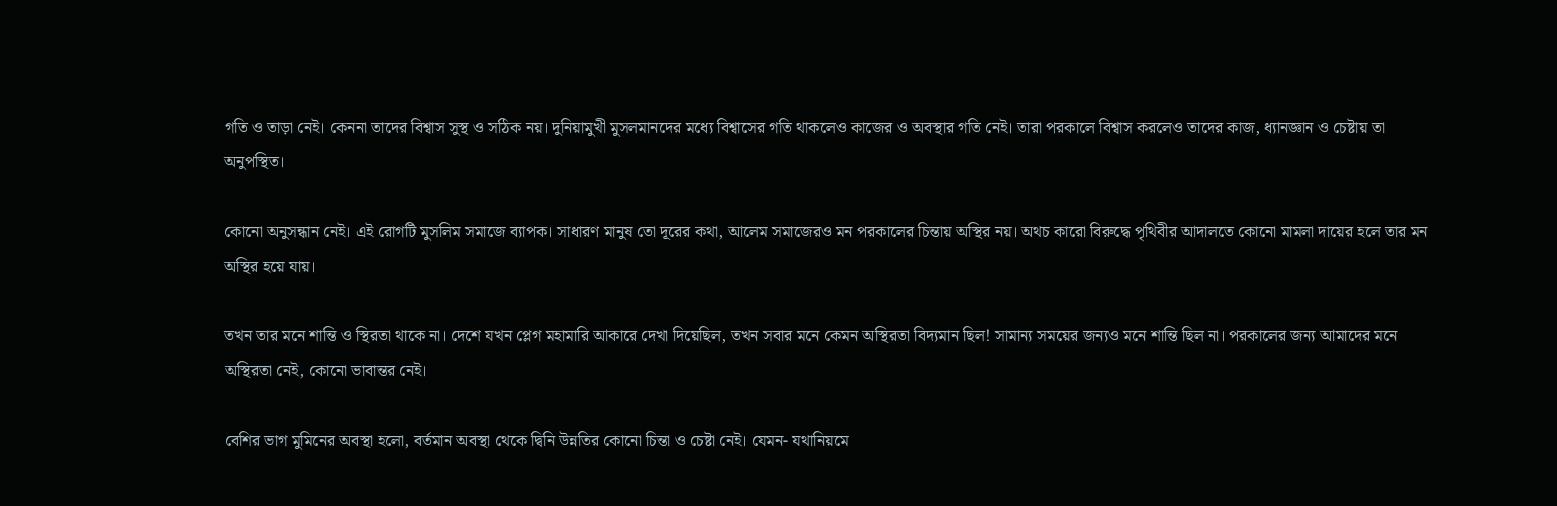গতি ও তাড়া নেই। কেননা তাদের বিশ্বাস সুস্থ ও সঠিক নয়। দুনিয়ামুখী মুসলমানদের মধ্যে বিশ্বাসের গতি থাকলেও কাজের ও অবস্থার গতি নেই। তারা পরকালে বিশ্বাস করলেও তাদের কাজ, ধ্যানজ্ঞান ও চেষ্টায় তা অনুপস্থিত।

কোনো অনুসন্ধান নেই। এই রোগটি মুসলিম সমাজে ব্যাপক। সাধারণ মানুষ তো দূরের কথা, আলেম সমাজেরও মন পরকালের চিন্তায় অস্থির নয়। অথচ কারো বিরুদ্ধে পৃথিবীর আদালতে কোনো মামলা দায়ের হলে তার মন অস্থির হয়ে যায়।

তখন তার মনে শান্তি ও স্থিরতা থাকে না। দেশে যখন প্লেগ মহামারি আকারে দেখা দিয়েছিল, তখন সবার মনে কেমন অস্থিরতা বিদ্যমান ছিল! সামান্য সময়ের জন্যও মনে শান্তি ছিল না। পরকালের জন্য আমাদের মনে অস্থিরতা নেই, কোনো ভাবান্তর নেই।

বেশির ভাগ মুমিনের অবস্থা হলো, বর্তমান অবস্থা থেকে দ্বিনি উন্নতির কোনো চিন্তা ও চেষ্টা নেই। যেমন- যথানিয়মে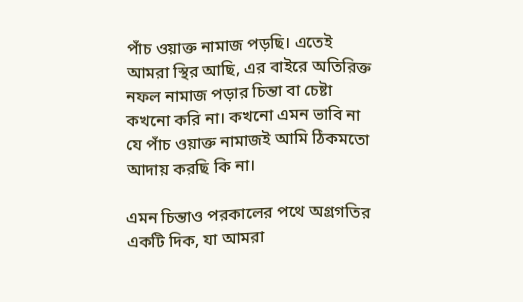পাঁচ ওয়াক্ত নামাজ পড়ছি। এতেই আমরা স্থির আছি, এর বাইরে অতিরিক্ত নফল নামাজ পড়ার চিন্তা বা চেষ্টা কখনো করি না। কখনো এমন ভাবি না যে পাঁচ ওয়াক্ত নামাজই আমি ঠিকমতো আদায় করছি কি না।

এমন চিন্তাও পরকালের পথে অগ্রগতির একটি দিক, যা আমরা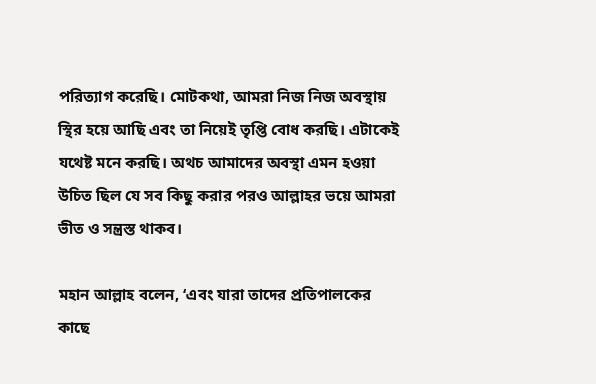পরিত্যাগ করেছি। মোটকথা, আমরা নিজ নিজ অবস্থায় স্থির হয়ে আছি এবং তা নিয়েই তৃপ্তি বোধ করছি। এটাকেই যথেষ্ট মনে করছি। অথচ আমাদের অবস্থা এমন হওয়া উচিত ছিল যে সব কিছু করার পরও আল্লাহর ভয়ে আমরা ভীত ও সন্ত্রস্ত থাকব।

মহান আল্লাহ বলেন, ‘এবং যারা তাদের প্রতিপালকের কাছে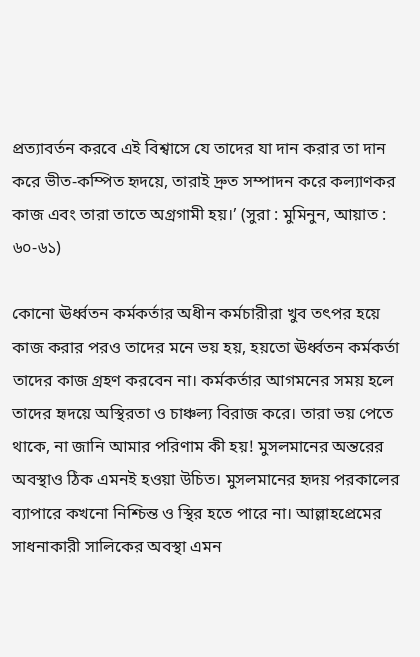প্রত্যাবর্তন করবে এই বিশ্বাসে যে তাদের যা দান করার তা দান করে ভীত-কম্পিত হৃদয়ে, তারাই দ্রুত সম্পাদন করে কল্যাণকর কাজ এবং তারা তাতে অগ্রগামী হয়।’ (সুরা : মুমিনুন, আয়াত : ৬০-৬১)

কোনো ঊর্ধ্বতন কর্মকর্তার অধীন কর্মচারীরা খুব তৎপর হয়ে কাজ করার পরও তাদের মনে ভয় হয়, হয়তো ঊর্ধ্বতন কর্মকর্তা তাদের কাজ গ্রহণ করবেন না। কর্মকর্তার আগমনের সময় হলে তাদের হৃদয়ে অস্থিরতা ও চাঞ্চল্য বিরাজ করে। তারা ভয় পেতে থাকে, না জানি আমার পরিণাম কী হয়! মুসলমানের অন্তরের অবস্থাও ঠিক এমনই হওয়া উচিত। মুসলমানের হৃদয় পরকালের ব্যাপারে কখনো নিশ্চিন্ত ও স্থির হতে পারে না। আল্লাহপ্রেমের সাধনাকারী সালিকের অবস্থা এমন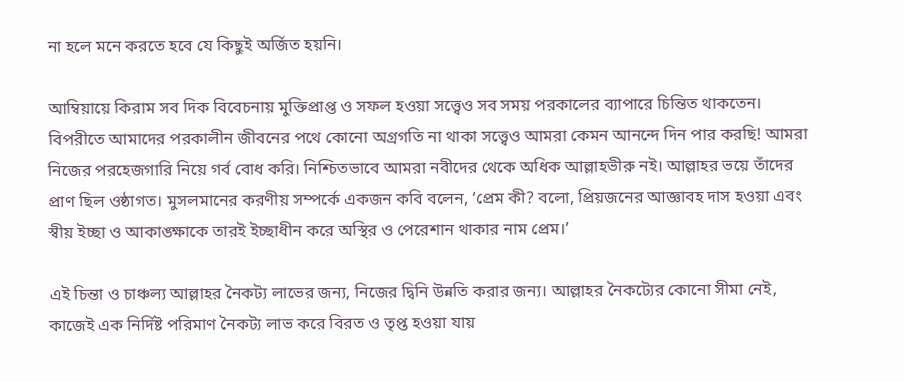না হলে মনে করতে হবে যে কিছুই অর্জিত হয়নি।

আম্বিয়ায়ে কিরাম সব দিক বিবেচনায় মুক্তিপ্রাপ্ত ও সফল হওয়া সত্ত্বেও সব সময় পরকালের ব্যাপারে চিন্তিত থাকতেন। বিপরীতে আমাদের পরকালীন জীবনের পথে কোনো অগ্রগতি না থাকা সত্ত্বেও আমরা কেমন আনন্দে দিন পার করছি! আমরা নিজের পরহেজগারি নিয়ে গর্ব বোধ করি। নিশ্চিতভাবে আমরা নবীদের থেকে অধিক আল্লাহভীরু নই। আল্লাহর ভয়ে তাঁদের প্রাণ ছিল ওষ্ঠাগত। মুসলমানের করণীয় সম্পর্কে একজন কবি বলেন, ‘প্রেম কী? বলো, প্রিয়জনের আজ্ঞাবহ দাস হওয়া এবং স্বীয় ইচ্ছা ও আকাঙ্ক্ষাকে তারই ইচ্ছাধীন করে অস্থির ও পেরেশান থাকার নাম প্রেম।’

এই চিন্তা ও চাঞ্চল্য আল্লাহর নৈকট্য লাভের জন্য, নিজের দ্বিনি উন্নতি করার জন্য। আল্লাহর নৈকট্যের কোনো সীমা নেই, কাজেই এক নির্দিষ্ট পরিমাণ নৈকট্য লাভ করে বিরত ও তৃপ্ত হওয়া যায়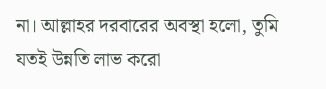না। আল্লাহর দরবারের অবস্থা হলো, তুমি যতই উন্নতি লাভ করো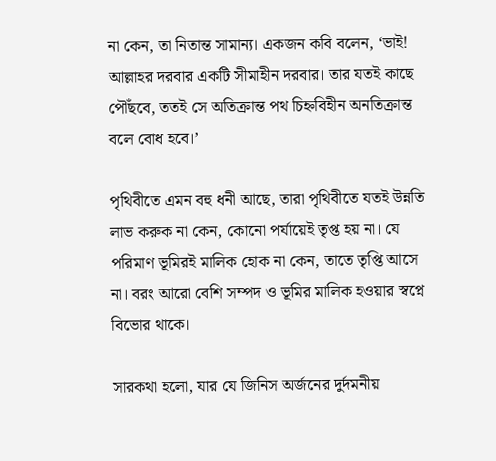না কেন, তা নিতান্ত সামান্য। একজন কবি বলেন, ‘ভাই! আল্লাহর দরবার একটি সীমাহীন দরবার। তার যতই কাছে পৌঁছবে, ততই সে অতিক্রান্ত পথ চিহ্নবিহীন অনতিক্রান্ত বলে বোধ হবে।’

পৃথিবীতে এমন বহু ধনী আছে, তারা পৃথিবীতে যতই উন্নতি লাভ করুক না কেন, কোনো পর্যায়েই তৃপ্ত হয় না। যে পরিমাণ ভূমিরই মালিক হোক না কেন, তাতে তৃপ্তি আসে না। বরং আরো বেশি সম্পদ ও ভূমির মালিক হওয়ার স্বপ্নে বিভোর থাকে।

সারকথা হলো, যার যে জিনিস অর্জনের দুর্দমনীয়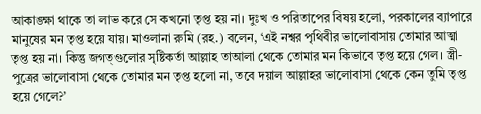আকাঙ্ক্ষা থাকে তা লাভ করে সে কখনো তৃপ্ত হয় না। দুঃখ ও পরিতাপের বিষয় হলো, পরকালের ব্যাপারে মানুষের মন তৃপ্ত হয়ে যায়। মাওলানা রুমি (রহ.) বলেন, ‘এই নশ্বর পৃথিবীর ভালোবাসায় তোমার আত্মা তৃপ্ত হয় না। কিন্তু জগত্গুলোর সৃষ্টিকর্তা আল্লাহ তাআলা থেকে তোমার মন কিভাবে তৃপ্ত হয়ে গেল। স্ত্রী-পুত্রের ভালোবাসা থেকে তোমার মন তৃপ্ত হলো না, তবে দয়াল আল্লাহর ভালোবাসা থেকে কেন তুমি তৃপ্ত হয়ে গেলে?’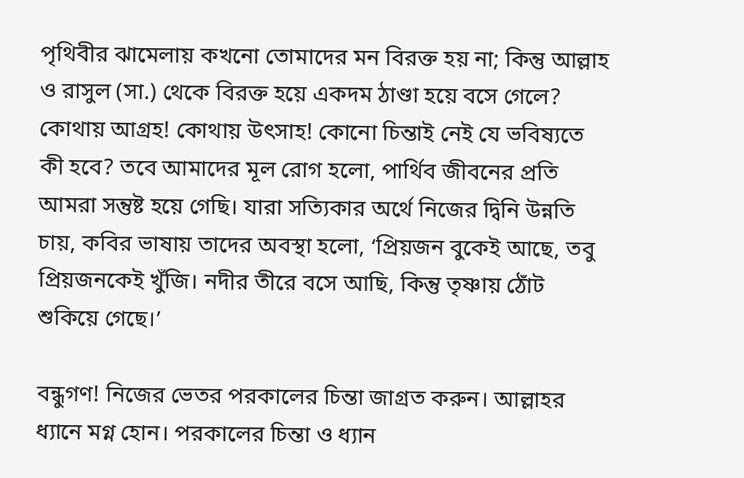পৃথিবীর ঝামেলায় কখনো তোমাদের মন বিরক্ত হয় না; কিন্তু আল্লাহ ও রাসুল (সা.) থেকে বিরক্ত হয়ে একদম ঠাণ্ডা হয়ে বসে গেলে? কোথায় আগ্রহ! কোথায় উৎসাহ! কোনো চিন্তাই নেই যে ভবিষ্যতে কী হবে? তবে আমাদের মূল রোগ হলো, পার্থিব জীবনের প্রতি আমরা সন্তুষ্ট হয়ে গেছি। যারা সত্যিকার অর্থে নিজের দ্বিনি উন্নতি চায়, কবির ভাষায় তাদের অবস্থা হলো, ‘প্রিয়জন বুকেই আছে, তবু প্রিয়জনকেই খুঁজি। নদীর তীরে বসে আছি, কিন্তু তৃষ্ণায় ঠোঁট শুকিয়ে গেছে।’

বন্ধুগণ! নিজের ভেতর পরকালের চিন্তা জাগ্রত করুন। আল্লাহর ধ্যানে মগ্ন হোন। পরকালের চিন্তা ও ধ্যান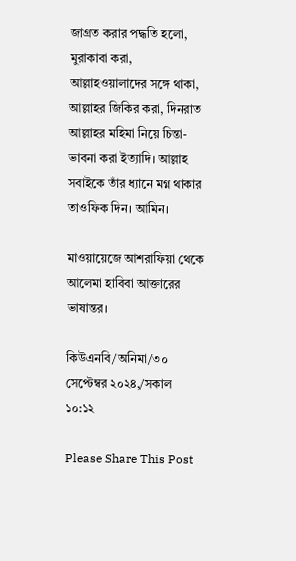জাগ্রত করার পদ্ধতি হলো, মুরাকাবা করা, আল্লাহওয়ালাদের সঙ্গে থাকা, আল্লাহর জিকির করা, দিনরাত আল্লাহর মহিমা নিয়ে চিন্তা-ভাবনা করা ইত্যাদি। আল্লাহ সবাইকে তাঁর ধ্যানে মগ্ন থাকার তাওফিক দিন। আমিন।

মাওয়ায়েজে আশরাফিয়া থেকে আলেমা হাবিবা আক্তারের ভাষান্তর।

কিউএনবি/অনিমা/৩০ সেপ্টেম্বর ২০২৪,/সকাল ১০:১২

Please Share This Post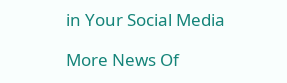in Your Social Media

More News Of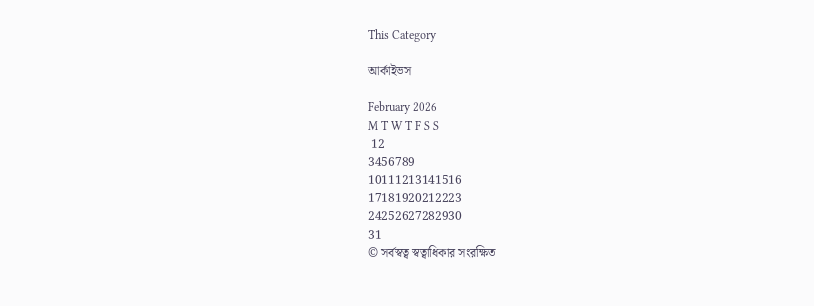This Category

আর্কাইভস

February 2026
M T W T F S S
 12
3456789
10111213141516
17181920212223
24252627282930
31
© সর্বস্বত্ব স্বত্বাধিকার সংরক্ষিত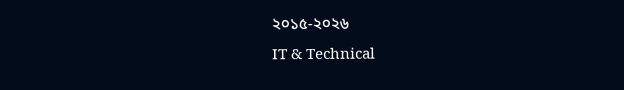২০১৫-২০২৬
IT & Technical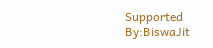Supported By:BiswaJit